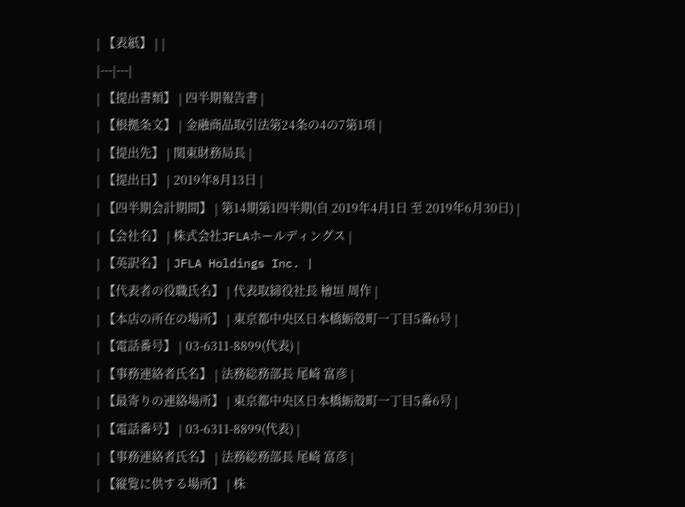| 【表紙】 | |
|---|---|
| 【提出書類】 | 四半期報告書 |
| 【根拠条文】 | 金融商品取引法第24条の4の7第1項 |
| 【提出先】 | 関東財務局長 |
| 【提出日】 | 2019年8月13日 |
| 【四半期会計期間】 | 第14期第1四半期(自 2019年4月1日 至 2019年6月30日) |
| 【会社名】 | 株式会社JFLAホールディングス |
| 【英訳名】 | JFLA Holdings Inc. |
| 【代表者の役職氏名】 | 代表取締役社長 檜垣 周作 |
| 【本店の所在の場所】 | 東京都中央区日本橋蛎殻町一丁目5番6号 |
| 【電話番号】 | 03-6311-8899(代表) |
| 【事務連絡者氏名】 | 法務総務部長 尾崎 富彦 |
| 【最寄りの連絡場所】 | 東京都中央区日本橋蛎殻町一丁目5番6号 |
| 【電話番号】 | 03-6311-8899(代表) |
| 【事務連絡者氏名】 | 法務総務部長 尾崎 富彦 |
| 【縦覧に供する場所】 | 株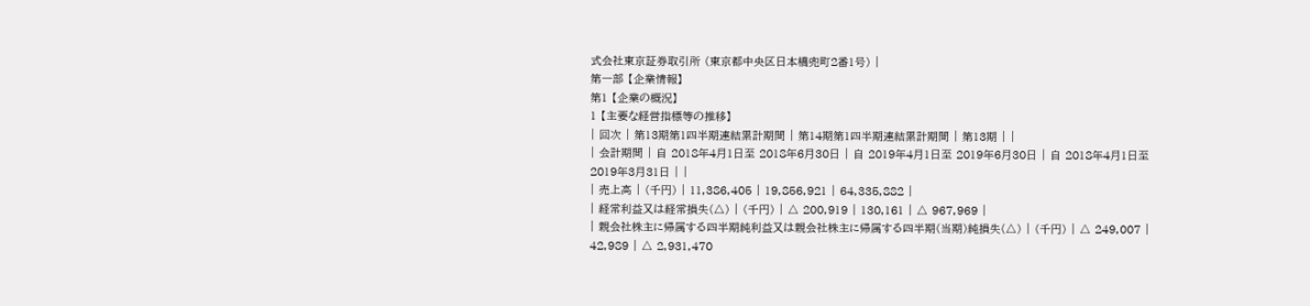式会社東京証券取引所 (東京都中央区日本橋兜町2番1号) |
第一部 【企業情報】
第1 【企業の概況】
1 【主要な経営指標等の推移】
| 回次 | 第13期第1四半期連結累計期間 | 第14期第1四半期連結累計期間 | 第13期 | |
| 会計期間 | 自 2018年4月1日至 2018年6月30日 | 自 2019年4月1日至 2019年6月30日 | 自 2018年4月1日至 2019年3月31日 | |
| 売上高 | (千円) | 11,386,405 | 19,856,921 | 64,335,882 |
| 経常利益又は経常損失(△) | (千円) | △ 200,919 | 130,161 | △ 967,969 |
| 親会社株主に帰属する四半期純利益又は親会社株主に帰属する四半期(当期)純損失(△) | (千円) | △ 249,007 | 42,989 | △ 2,931,470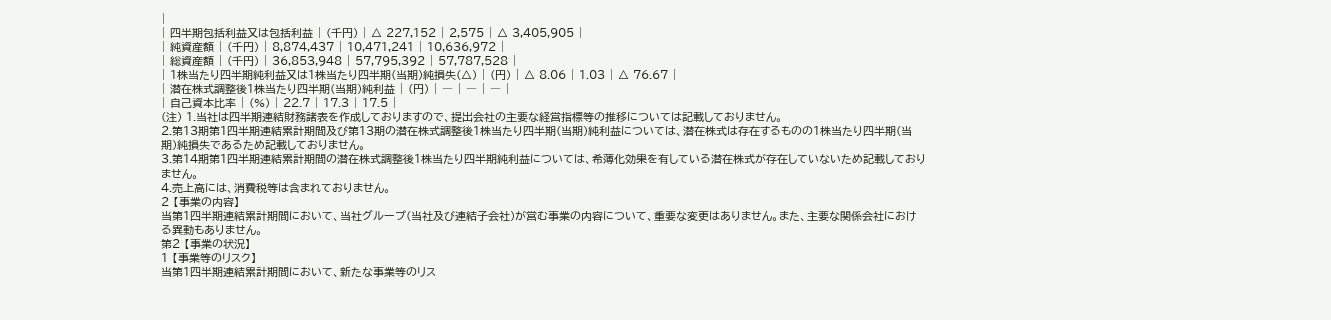|
| 四半期包括利益又は包括利益 | (千円) | △ 227,152 | 2,575 | △ 3,405,905 |
| 純資産額 | (千円) | 8,874,437 | 10,471,241 | 10,636,972 |
| 総資産額 | (千円) | 36,853,948 | 57,795,392 | 57,787,528 |
| 1株当たり四半期純利益又は1株当たり四半期(当期)純損失(△) | (円) | △ 8.06 | 1.03 | △ 76.67 |
| 潜在株式調整後1株当たり四半期(当期)純利益 | (円) | ― | ― | ― |
| 自己資本比率 | (%) | 22.7 | 17.3 | 17.5 |
(注) 1.当社は四半期連結財務諸表を作成しておりますので、提出会社の主要な経営指標等の推移については記載しておりません。
2.第13期第1四半期連結累計期間及び第13期の潜在株式調整後1株当たり四半期(当期)純利益については、潜在株式は存在するものの1株当たり四半期(当期)純損失であるため記載しておりません。
3.第14期第1四半期連結累計期間の潜在株式調整後1株当たり四半期純利益については、希薄化効果を有している潜在株式が存在していないため記載しておりません。
4.売上高には、消費税等は含まれておりません。
2 【事業の内容】
当第1四半期連結累計期間において、当社グループ(当社及び連結子会社)が営む事業の内容について、重要な変更はありません。また、主要な関係会社における異動もありません。
第2 【事業の状況】
1 【事業等のリスク】
当第1四半期連結累計期間において、新たな事業等のリス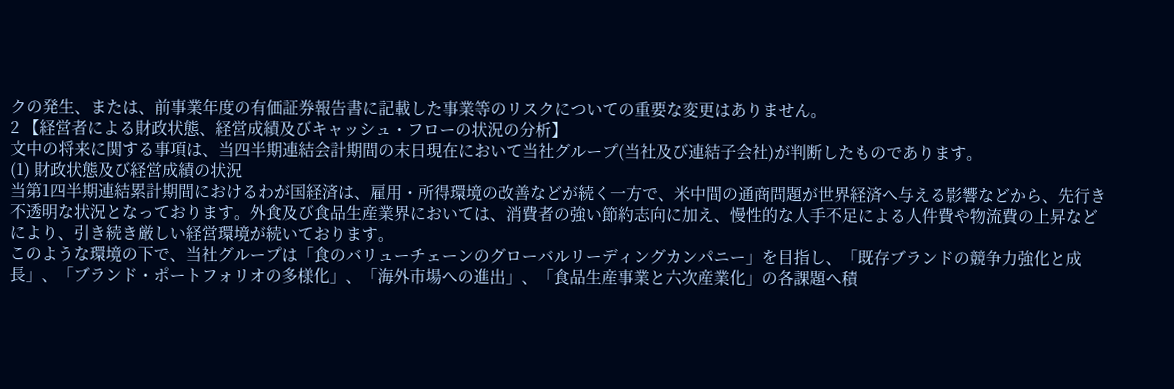クの発生、または、前事業年度の有価証券報告書に記載した事業等のリスクについての重要な変更はありません。
2 【経営者による財政状態、経営成績及びキャッシュ・フローの状況の分析】
文中の将来に関する事項は、当四半期連結会計期間の末日現在において当社グループ(当社及び連結子会社)が判断したものであります。
(1) 財政状態及び経営成績の状況
当第1四半期連結累計期間におけるわが国経済は、雇用・所得環境の改善などが続く一方で、米中間の通商問題が世界経済へ与える影響などから、先行き不透明な状況となっております。外食及び食品生産業界においては、消費者の強い節約志向に加え、慢性的な人手不足による人件費や物流費の上昇などにより、引き続き厳しい経営環境が続いております。
このような環境の下で、当社グループは「食のバリューチェーンのグローバルリーディングカンパニー」を目指し、「既存ブランドの競争力強化と成長」、「ブランド・ポートフォリオの多様化」、「海外市場への進出」、「食品生産事業と六次産業化」の各課題へ積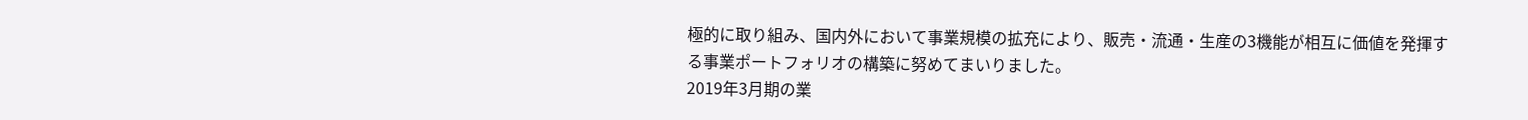極的に取り組み、国内外において事業規模の拡充により、販売・流通・生産の3機能が相互に価値を発揮する事業ポートフォリオの構築に努めてまいりました。
2019年3月期の業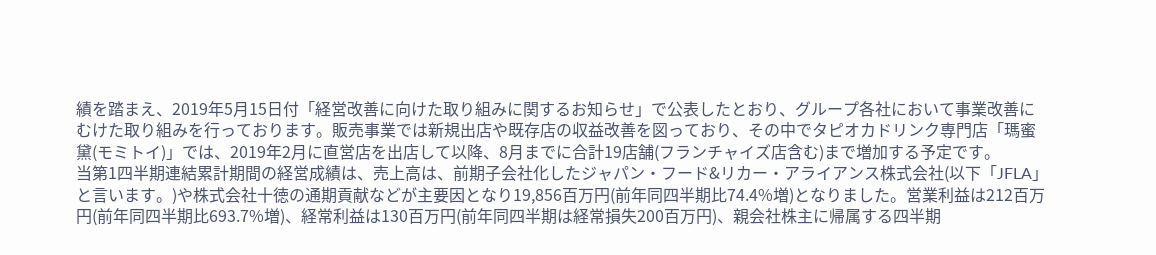績を踏まえ、2019年5月15日付「経営改善に向けた取り組みに関するお知らせ」で公表したとおり、グループ各社において事業改善にむけた取り組みを行っております。販売事業では新規出店や既存店の収益改善を図っており、その中でタピオカドリンク専門店「瑪蜜黛(モミトイ)」では、2019年2月に直営店を出店して以降、8月までに合計19店舗(フランチャイズ店含む)まで増加する予定です。
当第1四半期連結累計期間の経営成績は、売上高は、前期子会社化したジャパン・フード&リカー・アライアンス株式会社(以下「JFLA」と言います。)や株式会社十徳の通期貢献などが主要因となり19,856百万円(前年同四半期比74.4%増)となりました。営業利益は212百万円(前年同四半期比693.7%増)、経常利益は130百万円(前年同四半期は経常損失200百万円)、親会社株主に帰属する四半期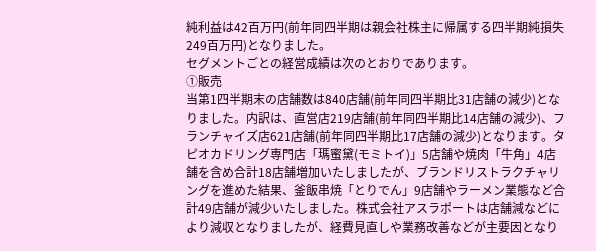純利益は42百万円(前年同四半期は親会社株主に帰属する四半期純損失249百万円)となりました。
セグメントごとの経営成績は次のとおりであります。
①販売
当第1四半期末の店舗数は840店舗(前年同四半期比31店舗の減少)となりました。内訳は、直営店219店舗(前年同四半期比14店舗の減少)、フランチャイズ店621店舗(前年同四半期比17店舗の減少)となります。タピオカドリング専門店「瑪蜜黛(モミトイ)」5店舗や焼肉「牛角」4店舗を含め合計18店舗増加いたしましたが、ブランドリストラクチャリングを進めた結果、釜飯串焼「とりでん」9店舗やラーメン業態など合計49店舗が減少いたしました。株式会社アスラポートは店舗減などにより減収となりましたが、経費見直しや業務改善などが主要因となり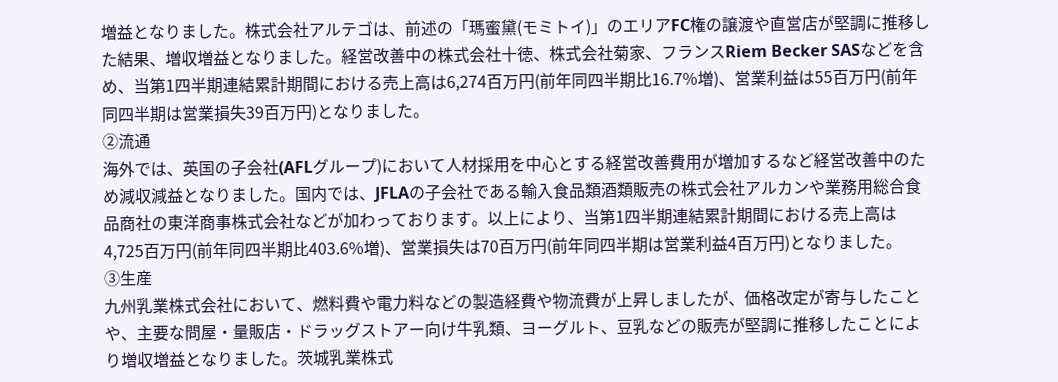増益となりました。株式会社アルテゴは、前述の「瑪蜜黛(モミトイ)」のエリアFC権の譲渡や直営店が堅調に推移した結果、増収増益となりました。経営改善中の株式会社十徳、株式会社菊家、フランスRiem Becker SASなどを含め、当第1四半期連結累計期間における売上高は6,274百万円(前年同四半期比16.7%増)、営業利益は55百万円(前年同四半期は営業損失39百万円)となりました。
②流通
海外では、英国の子会社(AFLグループ)において人材採用を中心とする経営改善費用が増加するなど経営改善中のため減収減益となりました。国内では、JFLAの子会社である輸入食品類酒類販売の株式会社アルカンや業務用総合食品商社の東洋商事株式会社などが加わっております。以上により、当第1四半期連結累計期間における売上高は4,725百万円(前年同四半期比403.6%増)、営業損失は70百万円(前年同四半期は営業利益4百万円)となりました。
③生産
九州乳業株式会社において、燃料費や電力料などの製造経費や物流費が上昇しましたが、価格改定が寄与したことや、主要な問屋・量販店・ドラッグストアー向け牛乳類、ヨーグルト、豆乳などの販売が堅調に推移したことにより増収増益となりました。茨城乳業株式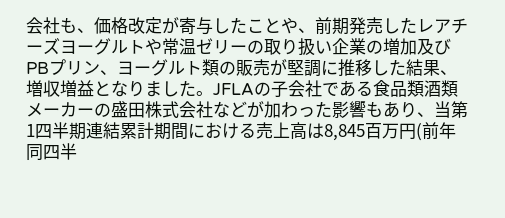会社も、価格改定が寄与したことや、前期発売したレアチーズヨーグルトや常温ゼリーの取り扱い企業の増加及びPBプリン、ヨーグルト類の販売が堅調に推移した結果、増収増益となりました。JFLAの子会社である食品類酒類メーカーの盛田株式会社などが加わった影響もあり、当第1四半期連結累計期間における売上高は8,845百万円(前年同四半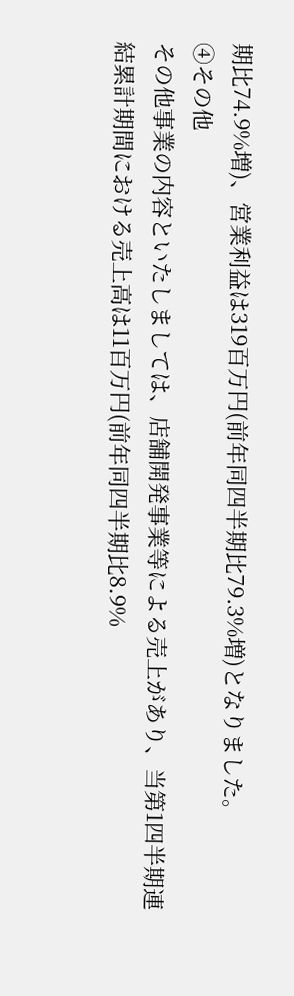期比74.9%増)、営業利益は319百万円(前年同四半期比79.3%増)となりました。
④その他
その他事業の内容といたしましては、店舗開発事業等による売上があり、当第1四半期連結累計期間における売上高は11百万円(前年同四半期比8.9%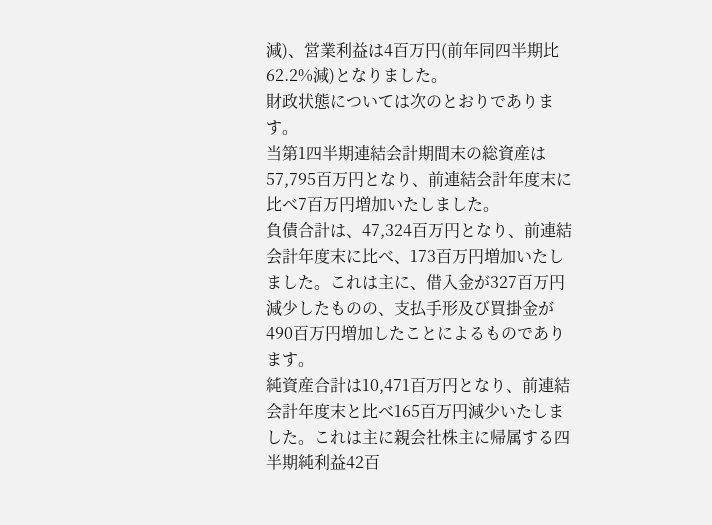減)、営業利益は4百万円(前年同四半期比62.2%減)となりました。
財政状態については次のとおりであります。
当第1四半期連結会計期間末の総資産は57,795百万円となり、前連結会計年度末に比べ7百万円増加いたしました。
負債合計は、47,324百万円となり、前連結会計年度末に比べ、173百万円増加いたしました。これは主に、借入金が327百万円減少したものの、支払手形及び買掛金が490百万円増加したことによるものであります。
純資産合計は10,471百万円となり、前連結会計年度末と比べ165百万円減少いたしました。これは主に親会社株主に帰属する四半期純利益42百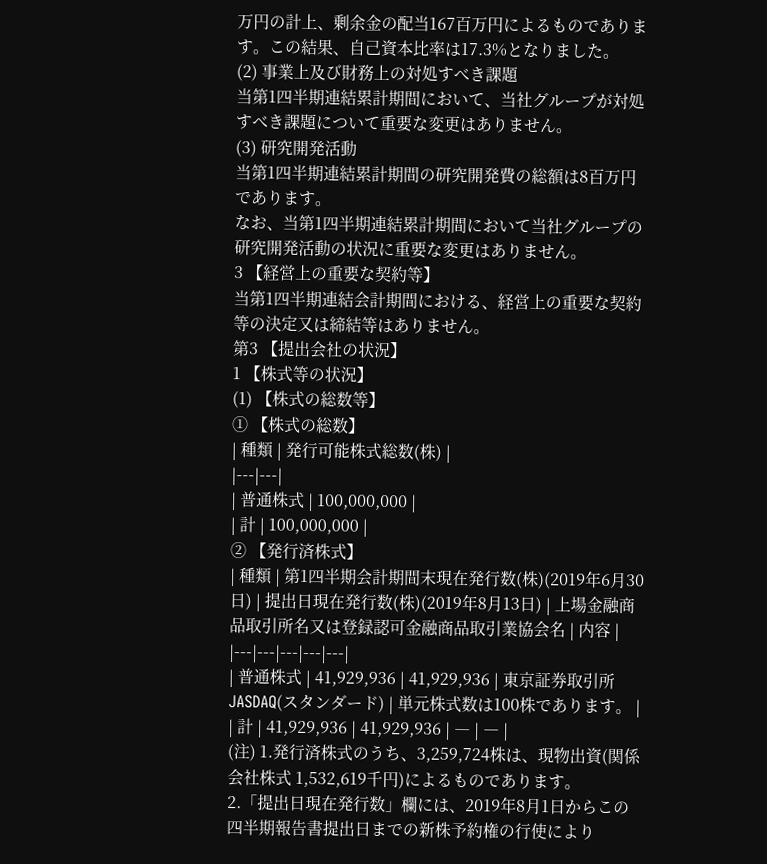万円の計上、剰余金の配当167百万円によるものであります。この結果、自己資本比率は17.3%となりました。
(2) 事業上及び財務上の対処すべき課題
当第1四半期連結累計期間において、当社グループが対処すべき課題について重要な変更はありません。
(3) 研究開発活動
当第1四半期連結累計期間の研究開発費の総額は8百万円であります。
なお、当第1四半期連結累計期間において当社グループの研究開発活動の状況に重要な変更はありません。
3 【経営上の重要な契約等】
当第1四半期連結会計期間における、経営上の重要な契約等の決定又は締結等はありません。
第3 【提出会社の状況】
1 【株式等の状況】
(1) 【株式の総数等】
① 【株式の総数】
| 種類 | 発行可能株式総数(株) |
|---|---|
| 普通株式 | 100,000,000 |
| 計 | 100,000,000 |
② 【発行済株式】
| 種類 | 第1四半期会計期間末現在発行数(株)(2019年6月30日) | 提出日現在発行数(株)(2019年8月13日) | 上場金融商品取引所名又は登録認可金融商品取引業協会名 | 内容 |
|---|---|---|---|---|
| 普通株式 | 41,929,936 | 41,929,936 | 東京証券取引所JASDAQ(スタンダード) | 単元株式数は100株であります。 |
| 計 | 41,929,936 | 41,929,936 | ― | ― |
(注) 1.発行済株式のうち、3,259,724株は、現物出資(関係会社株式 1,532,619千円)によるものであります。
2.「提出日現在発行数」欄には、2019年8月1日からこの四半期報告書提出日までの新株予約権の行使により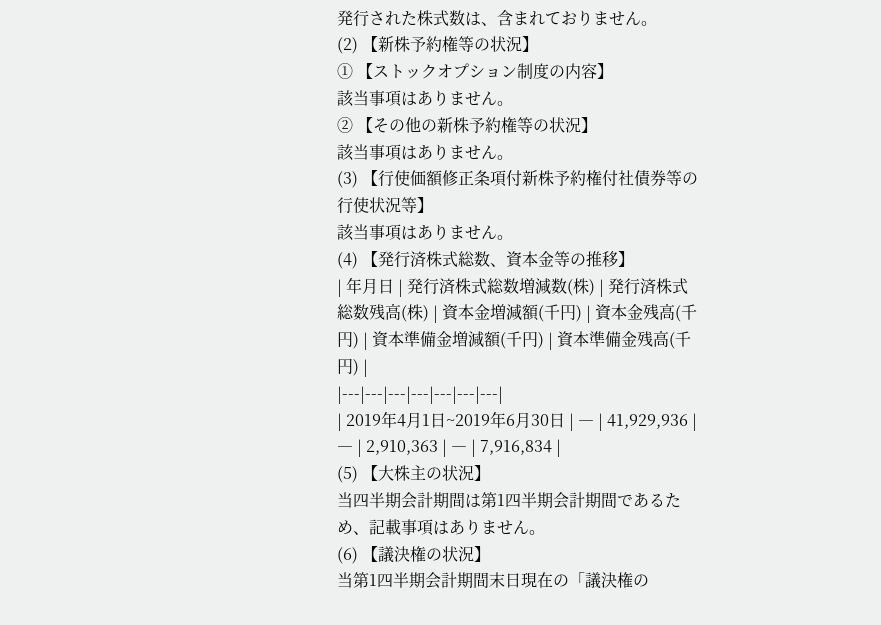発行された株式数は、含まれておりません。
(2) 【新株予約権等の状況】
① 【ストックオプション制度の内容】
該当事項はありません。
② 【その他の新株予約権等の状況】
該当事項はありません。
(3) 【行使価額修正条項付新株予約権付社債券等の行使状況等】
該当事項はありません。
(4) 【発行済株式総数、資本金等の推移】
| 年月日 | 発行済株式総数増減数(株) | 発行済株式総数残高(株) | 資本金増減額(千円) | 資本金残高(千円) | 資本準備金増減額(千円) | 資本準備金残高(千円) |
|---|---|---|---|---|---|---|
| 2019年4月1日~2019年6月30日 | ― | 41,929,936 | ― | 2,910,363 | ― | 7,916,834 |
(5) 【大株主の状況】
当四半期会計期間は第1四半期会計期間であるため、記載事項はありません。
(6) 【議決権の状況】
当第1四半期会計期間末日現在の「議決権の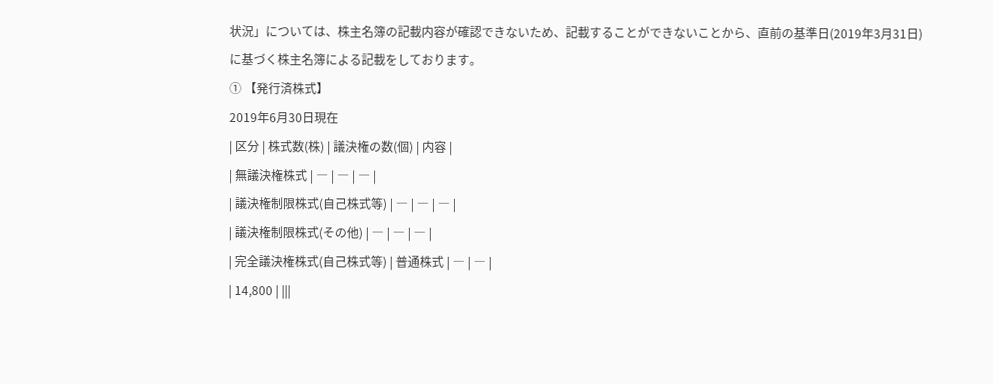状況」については、株主名簿の記載内容が確認できないため、記載することができないことから、直前の基準日(2019年3月31日)に基づく株主名簿による記載をしております。
① 【発行済株式】
2019年6月30日現在
| 区分 | 株式数(株) | 議決権の数(個) | 内容 |
| 無議決権株式 | ― | ― | ― |
| 議決権制限株式(自己株式等) | ― | ― | ― |
| 議決権制限株式(その他) | ― | ― | ― |
| 完全議決権株式(自己株式等) | 普通株式 | ― | ― |
| 14,800 | |||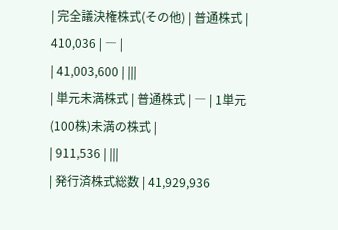| 完全議決権株式(その他) | 普通株式 | 410,036 | ― |
| 41,003,600 | |||
| 単元未満株式 | 普通株式 | ― | 1単元(100株)未満の株式 |
| 911,536 | |||
| 発行済株式総数 | 41,929,936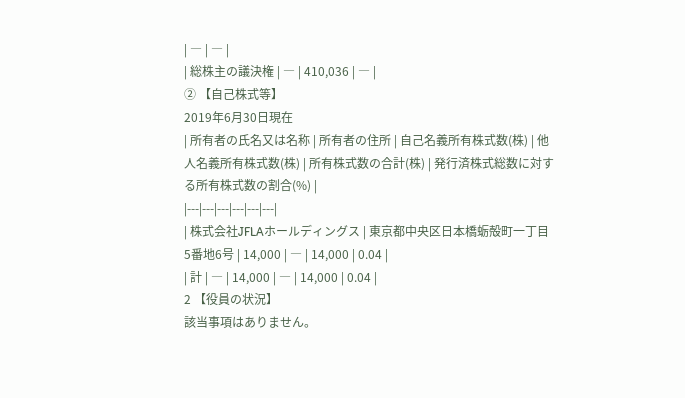| ― | ― |
| 総株主の議決権 | ― | 410,036 | ― |
② 【自己株式等】
2019年6月30日現在
| 所有者の氏名又は名称 | 所有者の住所 | 自己名義所有株式数(株) | 他人名義所有株式数(株) | 所有株式数の合計(株) | 発行済株式総数に対する所有株式数の割合(%) |
|---|---|---|---|---|---|
| 株式会社JFLAホールディングス | 東京都中央区日本橋蛎殻町一丁目5番地6号 | 14,000 | ― | 14,000 | 0.04 |
| 計 | ― | 14,000 | ― | 14,000 | 0.04 |
2 【役員の状況】
該当事項はありません。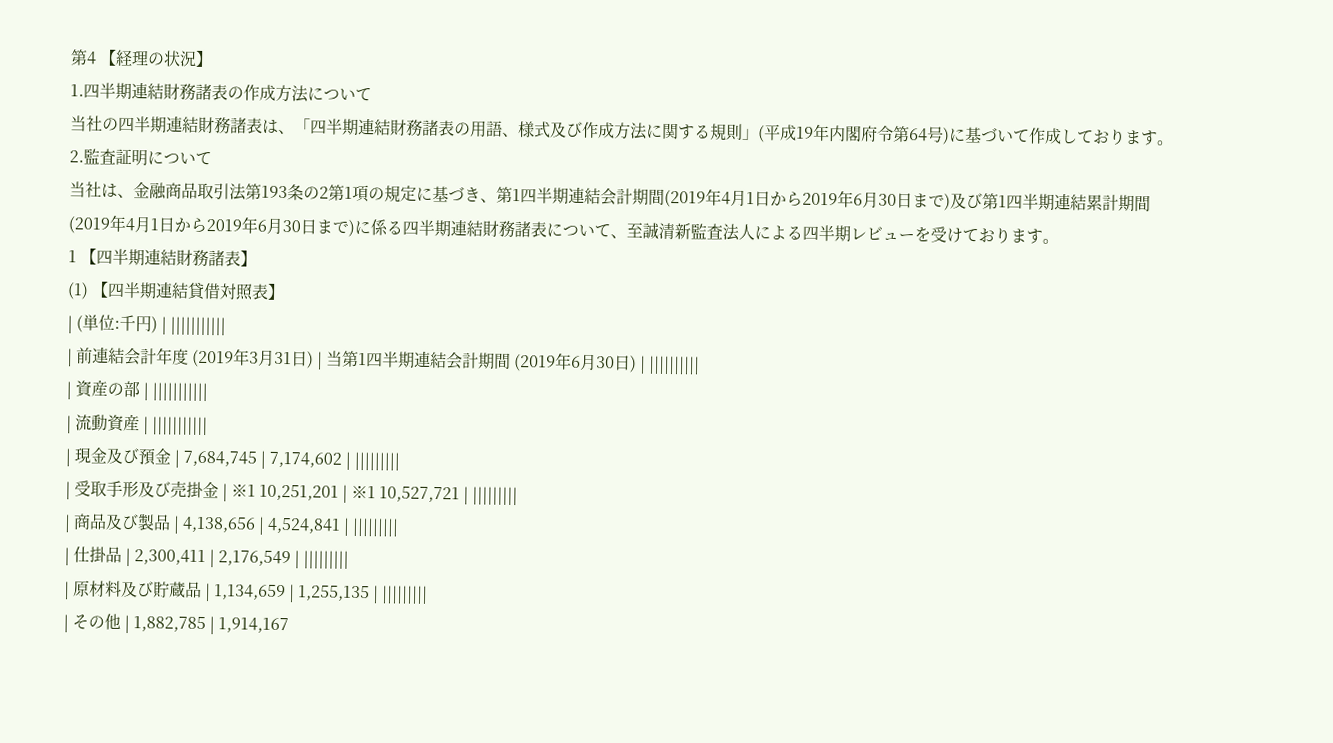第4 【経理の状況】
1.四半期連結財務諸表の作成方法について
当社の四半期連結財務諸表は、「四半期連結財務諸表の用語、様式及び作成方法に関する規則」(平成19年内閣府令第64号)に基づいて作成しております。
2.監査証明について
当社は、金融商品取引法第193条の2第1項の規定に基づき、第1四半期連結会計期間(2019年4月1日から2019年6月30日まで)及び第1四半期連結累計期間(2019年4月1日から2019年6月30日まで)に係る四半期連結財務諸表について、至誠清新監査法人による四半期レビューを受けております。
1 【四半期連結財務諸表】
(1) 【四半期連結貸借対照表】
| (単位:千円) | |||||||||||
| 前連結会計年度 (2019年3月31日) | 当第1四半期連結会計期間 (2019年6月30日) | ||||||||||
| 資産の部 | |||||||||||
| 流動資産 | |||||||||||
| 現金及び預金 | 7,684,745 | 7,174,602 | |||||||||
| 受取手形及び売掛金 | ※1 10,251,201 | ※1 10,527,721 | |||||||||
| 商品及び製品 | 4,138,656 | 4,524,841 | |||||||||
| 仕掛品 | 2,300,411 | 2,176,549 | |||||||||
| 原材料及び貯蔵品 | 1,134,659 | 1,255,135 | |||||||||
| その他 | 1,882,785 | 1,914,167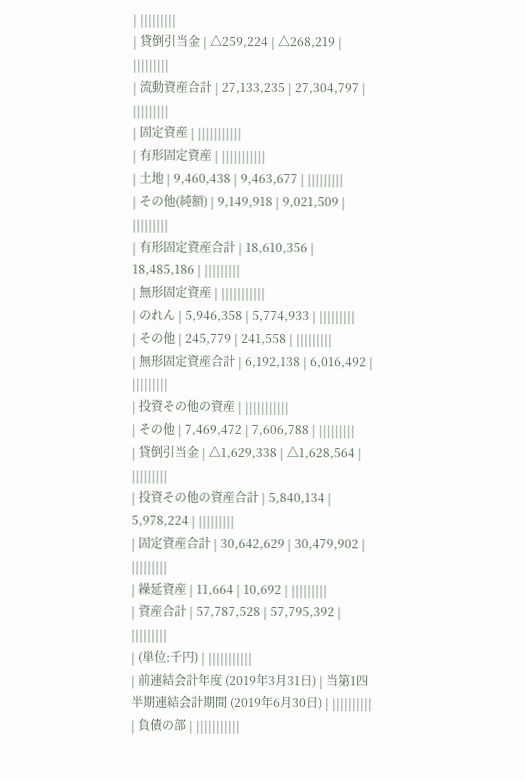| |||||||||
| 貸倒引当金 | △259,224 | △268,219 | |||||||||
| 流動資産合計 | 27,133,235 | 27,304,797 | |||||||||
| 固定資産 | |||||||||||
| 有形固定資産 | |||||||||||
| 土地 | 9,460,438 | 9,463,677 | |||||||||
| その他(純額) | 9,149,918 | 9,021,509 | |||||||||
| 有形固定資産合計 | 18,610,356 | 18,485,186 | |||||||||
| 無形固定資産 | |||||||||||
| のれん | 5,946,358 | 5,774,933 | |||||||||
| その他 | 245,779 | 241,558 | |||||||||
| 無形固定資産合計 | 6,192,138 | 6,016,492 | |||||||||
| 投資その他の資産 | |||||||||||
| その他 | 7,469,472 | 7,606,788 | |||||||||
| 貸倒引当金 | △1,629,338 | △1,628,564 | |||||||||
| 投資その他の資産合計 | 5,840,134 | 5,978,224 | |||||||||
| 固定資産合計 | 30,642,629 | 30,479,902 | |||||||||
| 繰延資産 | 11,664 | 10,692 | |||||||||
| 資産合計 | 57,787,528 | 57,795,392 | |||||||||
| (単位:千円) | |||||||||||
| 前連結会計年度 (2019年3月31日) | 当第1四半期連結会計期間 (2019年6月30日) | ||||||||||
| 負債の部 | |||||||||||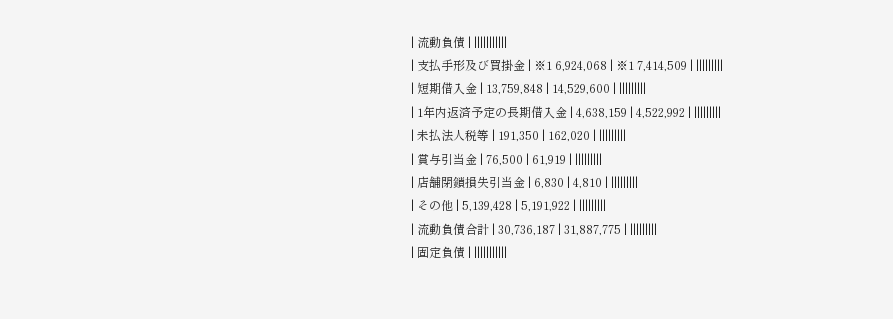| 流動負債 | |||||||||||
| 支払手形及び買掛金 | ※1 6,924,068 | ※1 7,414,509 | |||||||||
| 短期借入金 | 13,759,848 | 14,529,600 | |||||||||
| 1年内返済予定の長期借入金 | 4,638,159 | 4,522,992 | |||||||||
| 未払法人税等 | 191,350 | 162,020 | |||||||||
| 賞与引当金 | 76,500 | 61,919 | |||||||||
| 店舗閉鎖損失引当金 | 6,830 | 4,810 | |||||||||
| その他 | 5,139,428 | 5,191,922 | |||||||||
| 流動負債合計 | 30,736,187 | 31,887,775 | |||||||||
| 固定負債 | |||||||||||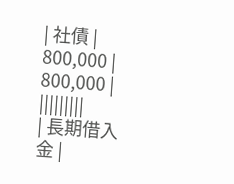| 社債 | 800,000 | 800,000 | |||||||||
| 長期借入金 |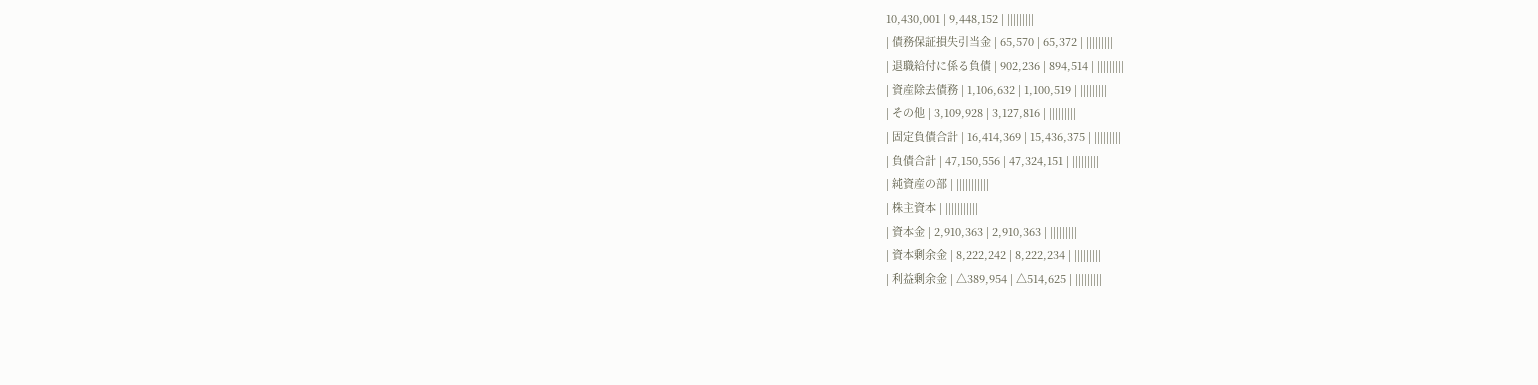10,430,001 | 9,448,152 | |||||||||
| 債務保証損失引当金 | 65,570 | 65,372 | |||||||||
| 退職給付に係る負債 | 902,236 | 894,514 | |||||||||
| 資産除去債務 | 1,106,632 | 1,100,519 | |||||||||
| その他 | 3,109,928 | 3,127,816 | |||||||||
| 固定負債合計 | 16,414,369 | 15,436,375 | |||||||||
| 負債合計 | 47,150,556 | 47,324,151 | |||||||||
| 純資産の部 | |||||||||||
| 株主資本 | |||||||||||
| 資本金 | 2,910,363 | 2,910,363 | |||||||||
| 資本剰余金 | 8,222,242 | 8,222,234 | |||||||||
| 利益剰余金 | △389,954 | △514,625 | |||||||||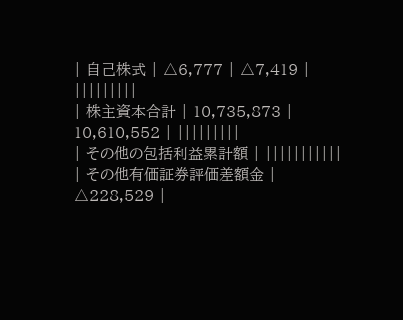| 自己株式 | △6,777 | △7,419 | |||||||||
| 株主資本合計 | 10,735,873 | 10,610,552 | |||||||||
| その他の包括利益累計額 | |||||||||||
| その他有価証券評価差額金 | △228,529 |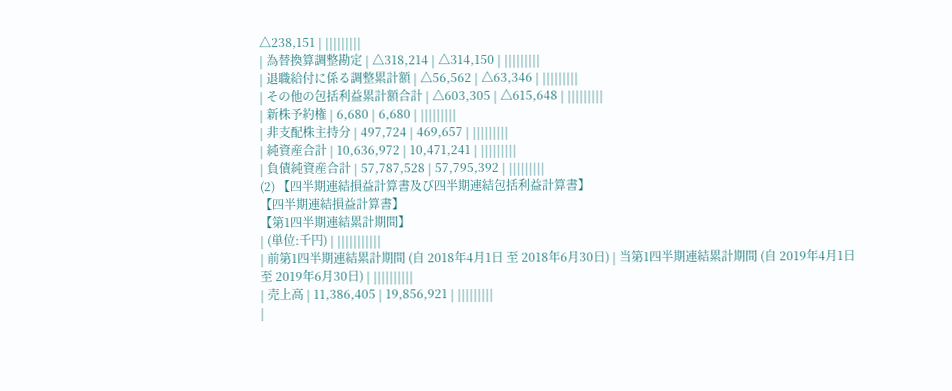△238,151 | |||||||||
| 為替換算調整勘定 | △318,214 | △314,150 | |||||||||
| 退職給付に係る調整累計額 | △56,562 | △63,346 | |||||||||
| その他の包括利益累計額合計 | △603,305 | △615,648 | |||||||||
| 新株予約権 | 6,680 | 6,680 | |||||||||
| 非支配株主持分 | 497,724 | 469,657 | |||||||||
| 純資産合計 | 10,636,972 | 10,471,241 | |||||||||
| 負債純資産合計 | 57,787,528 | 57,795,392 | |||||||||
(2) 【四半期連結損益計算書及び四半期連結包括利益計算書】
【四半期連結損益計算書】
【第1四半期連結累計期間】
| (単位:千円) | |||||||||||
| 前第1四半期連結累計期間 (自 2018年4月1日 至 2018年6月30日) | 当第1四半期連結累計期間 (自 2019年4月1日 至 2019年6月30日) | ||||||||||
| 売上高 | 11,386,405 | 19,856,921 | |||||||||
|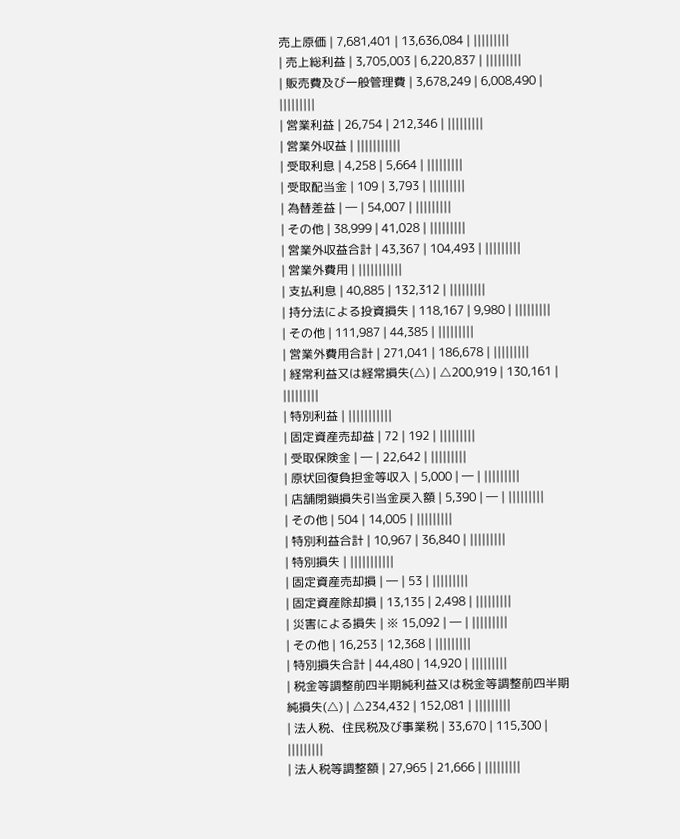売上原価 | 7,681,401 | 13,636,084 | |||||||||
| 売上総利益 | 3,705,003 | 6,220,837 | |||||||||
| 販売費及び一般管理費 | 3,678,249 | 6,008,490 | |||||||||
| 営業利益 | 26,754 | 212,346 | |||||||||
| 営業外収益 | |||||||||||
| 受取利息 | 4,258 | 5,664 | |||||||||
| 受取配当金 | 109 | 3,793 | |||||||||
| 為替差益 | ― | 54,007 | |||||||||
| その他 | 38,999 | 41,028 | |||||||||
| 営業外収益合計 | 43,367 | 104,493 | |||||||||
| 営業外費用 | |||||||||||
| 支払利息 | 40,885 | 132,312 | |||||||||
| 持分法による投資損失 | 118,167 | 9,980 | |||||||||
| その他 | 111,987 | 44,385 | |||||||||
| 営業外費用合計 | 271,041 | 186,678 | |||||||||
| 経常利益又は経常損失(△) | △200,919 | 130,161 | |||||||||
| 特別利益 | |||||||||||
| 固定資産売却益 | 72 | 192 | |||||||||
| 受取保険金 | ― | 22,642 | |||||||||
| 原状回復負担金等収入 | 5,000 | ― | |||||||||
| 店舗閉鎖損失引当金戻入額 | 5,390 | ― | |||||||||
| その他 | 504 | 14,005 | |||||||||
| 特別利益合計 | 10,967 | 36,840 | |||||||||
| 特別損失 | |||||||||||
| 固定資産売却損 | ― | 53 | |||||||||
| 固定資産除却損 | 13,135 | 2,498 | |||||||||
| 災害による損失 | ※ 15,092 | ― | |||||||||
| その他 | 16,253 | 12,368 | |||||||||
| 特別損失合計 | 44,480 | 14,920 | |||||||||
| 税金等調整前四半期純利益又は税金等調整前四半期純損失(△) | △234,432 | 152,081 | |||||||||
| 法人税、住民税及び事業税 | 33,670 | 115,300 | |||||||||
| 法人税等調整額 | 27,965 | 21,666 | |||||||||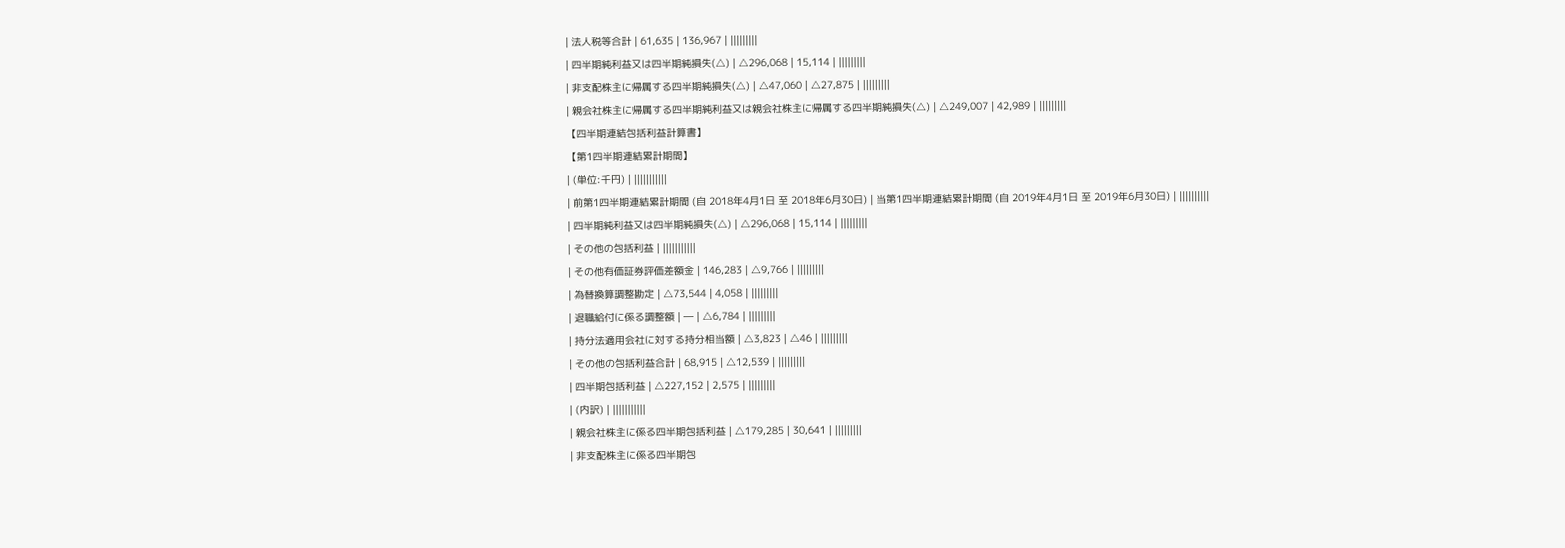| 法人税等合計 | 61,635 | 136,967 | |||||||||
| 四半期純利益又は四半期純損失(△) | △296,068 | 15,114 | |||||||||
| 非支配株主に帰属する四半期純損失(△) | △47,060 | △27,875 | |||||||||
| 親会社株主に帰属する四半期純利益又は親会社株主に帰属する四半期純損失(△) | △249,007 | 42,989 | |||||||||
【四半期連結包括利益計算書】
【第1四半期連結累計期間】
| (単位:千円) | |||||||||||
| 前第1四半期連結累計期間 (自 2018年4月1日 至 2018年6月30日) | 当第1四半期連結累計期間 (自 2019年4月1日 至 2019年6月30日) | ||||||||||
| 四半期純利益又は四半期純損失(△) | △296,068 | 15,114 | |||||||||
| その他の包括利益 | |||||||||||
| その他有価証券評価差額金 | 146,283 | △9,766 | |||||||||
| 為替換算調整勘定 | △73,544 | 4,058 | |||||||||
| 退職給付に係る調整額 | ― | △6,784 | |||||||||
| 持分法適用会社に対する持分相当額 | △3,823 | △46 | |||||||||
| その他の包括利益合計 | 68,915 | △12,539 | |||||||||
| 四半期包括利益 | △227,152 | 2,575 | |||||||||
| (内訳) | |||||||||||
| 親会社株主に係る四半期包括利益 | △179,285 | 30,641 | |||||||||
| 非支配株主に係る四半期包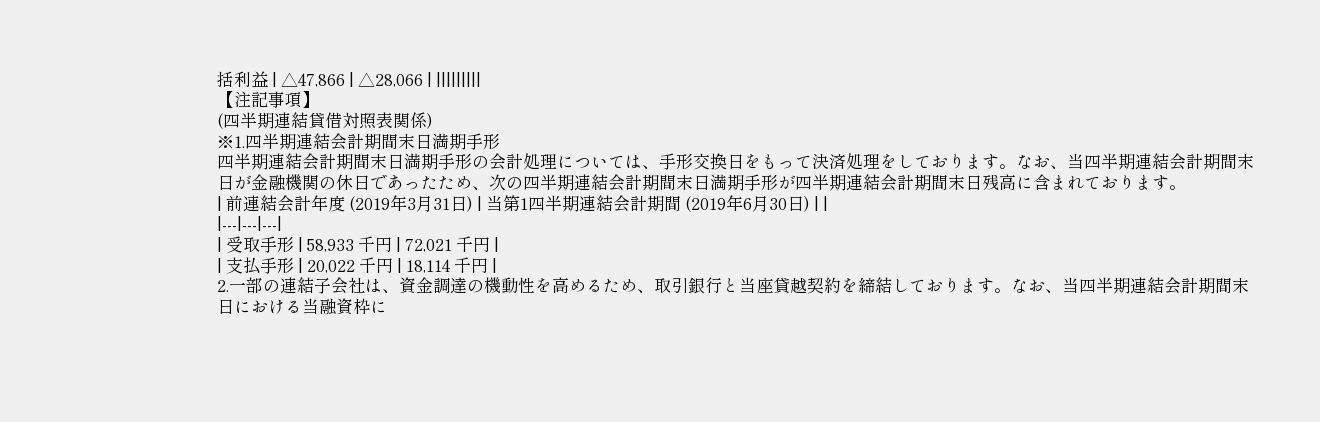括利益 | △47,866 | △28,066 | |||||||||
【注記事項】
(四半期連結貸借対照表関係)
※1.四半期連結会計期間末日満期手形
四半期連結会計期間末日満期手形の会計処理については、手形交換日をもって決済処理をしております。なお、当四半期連結会計期間末日が金融機関の休日であったため、次の四半期連結会計期間末日満期手形が四半期連結会計期間末日残高に含まれております。
| 前連結会計年度 (2019年3月31日) | 当第1四半期連結会計期間 (2019年6月30日) | |
|---|---|---|
| 受取手形 | 58,933 千円 | 72,021 千円 |
| 支払手形 | 20,022 千円 | 18,114 千円 |
2.一部の連結子会社は、資金調達の機動性を高めるため、取引銀行と当座貸越契約を締結しております。なお、当四半期連結会計期間末日における当融資枠に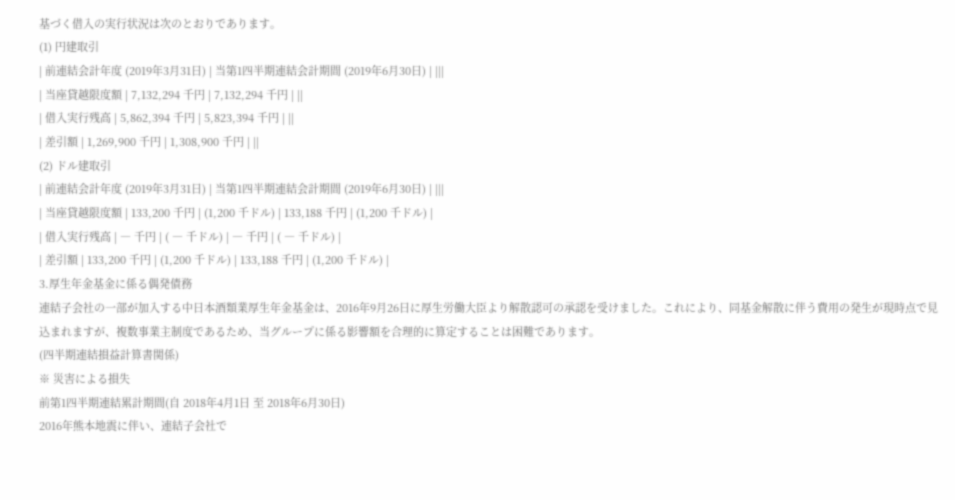基づく借入の実行状況は次のとおりであります。
(1) 円建取引
| 前連結会計年度 (2019年3月31日) | 当第1四半期連結会計期間 (2019年6月30日) | |||
| 当座貸越限度額 | 7,132,294 千円 | 7,132,294 千円 | ||
| 借入実行残高 | 5,862,394 千円 | 5,823,394 千円 | ||
| 差引額 | 1,269,900 千円 | 1,308,900 千円 | ||
(2) ドル建取引
| 前連結会計年度 (2019年3月31日) | 当第1四半期連結会計期間 (2019年6月30日) | |||
| 当座貸越限度額 | 133,200 千円 | (1,200 千ドル) | 133,188 千円 | (1,200 千ドル) |
| 借入実行残高 | ― 千円 | ( ― 千ドル) | ― 千円 | ( ― 千ドル) |
| 差引額 | 133,200 千円 | (1,200 千ドル) | 133,188 千円 | (1,200 千ドル) |
3.厚生年金基金に係る偶発債務
連結子会社の一部が加入する中日本酒類業厚生年金基金は、2016年9月26日に厚生労働大臣より解散認可の承認を受けました。これにより、同基金解散に伴う費用の発生が現時点で見込まれますが、複数事業主制度であるため、当グループに係る影響額を合理的に算定することは困難であります。
(四半期連結損益計算書関係)
※ 災害による損失
前第1四半期連結累計期間(自 2018年4月1日 至 2018年6月30日)
2016年熊本地震に伴い、連結子会社で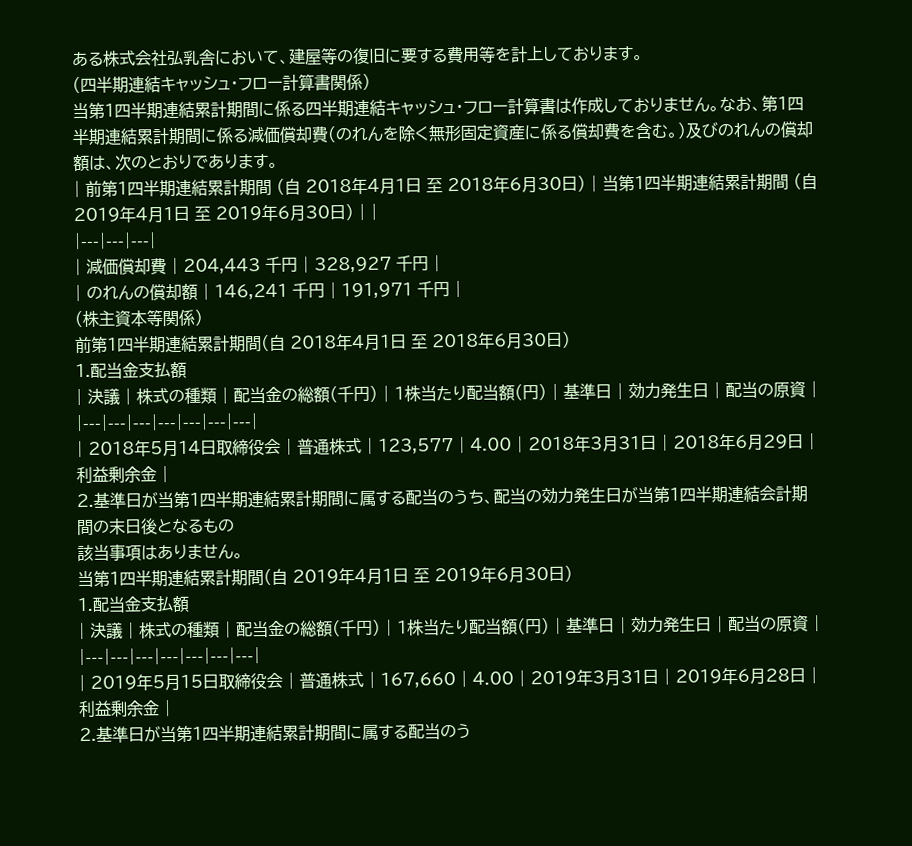ある株式会社弘乳舎において、建屋等の復旧に要する費用等を計上しております。
(四半期連結キャッシュ・フロー計算書関係)
当第1四半期連結累計期間に係る四半期連結キャッシュ・フロー計算書は作成しておりません。なお、第1四半期連結累計期間に係る減価償却費(のれんを除く無形固定資産に係る償却費を含む。)及びのれんの償却額は、次のとおりであります。
| 前第1四半期連結累計期間 (自 2018年4月1日 至 2018年6月30日) | 当第1四半期連結累計期間 (自 2019年4月1日 至 2019年6月30日) | |
|---|---|---|
| 減価償却費 | 204,443 千円 | 328,927 千円 |
| のれんの償却額 | 146,241 千円 | 191,971 千円 |
(株主資本等関係)
前第1四半期連結累計期間(自 2018年4月1日 至 2018年6月30日)
1.配当金支払額
| 決議 | 株式の種類 | 配当金の総額(千円) | 1株当たり配当額(円) | 基準日 | 効力発生日 | 配当の原資 |
|---|---|---|---|---|---|---|
| 2018年5月14日取締役会 | 普通株式 | 123,577 | 4.00 | 2018年3月31日 | 2018年6月29日 | 利益剰余金 |
2.基準日が当第1四半期連結累計期間に属する配当のうち、配当の効力発生日が当第1四半期連結会計期間の末日後となるもの
該当事項はありません。
当第1四半期連結累計期間(自 2019年4月1日 至 2019年6月30日)
1.配当金支払額
| 決議 | 株式の種類 | 配当金の総額(千円) | 1株当たり配当額(円) | 基準日 | 効力発生日 | 配当の原資 |
|---|---|---|---|---|---|---|
| 2019年5月15日取締役会 | 普通株式 | 167,660 | 4.00 | 2019年3月31日 | 2019年6月28日 | 利益剰余金 |
2.基準日が当第1四半期連結累計期間に属する配当のう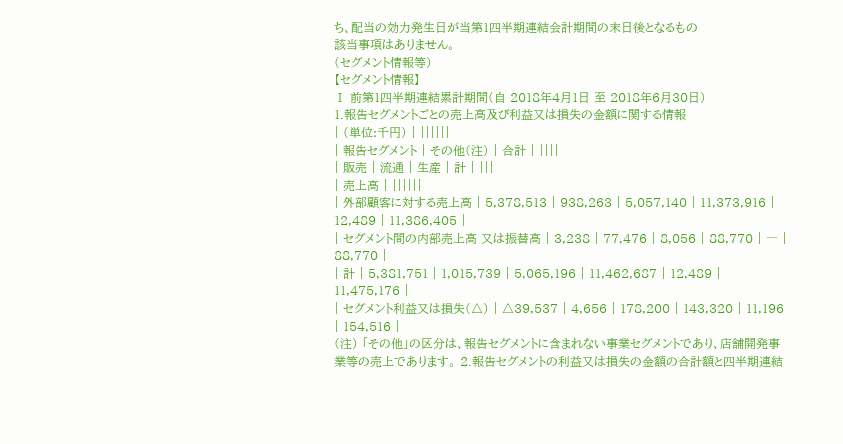ち、配当の効力発生日が当第1四半期連結会計期間の末日後となるもの
該当事項はありません。
(セグメント情報等)
【セグメント情報】
Ⅰ 前第1四半期連結累計期間(自 2018年4月1日 至 2018年6月30日)
1.報告セグメントごとの売上高及び利益又は損失の金額に関する情報
| (単位:千円) | ||||||
| 報告セグメント | その他(注) | 合計 | ||||
| 販売 | 流通 | 生産 | 計 | |||
| 売上高 | ||||||
| 外部顧客に対する売上高 | 5,378,513 | 938,263 | 5,057,140 | 11,373,916 | 12,489 | 11,386,405 |
| セグメント間の内部売上高 又は振替高 | 3,238 | 77,476 | 8,056 | 88,770 | ― | 88,770 |
| 計 | 5,381,751 | 1,015,739 | 5,065,196 | 11,462,687 | 12,489 | 11,475,176 |
| セグメント利益又は損失(△) | △39,537 | 4,656 | 178,200 | 143,320 | 11,196 | 154,516 |
(注) 「その他」の区分は、報告セグメントに含まれない事業セグメントであり、店舗開発事業等の売上であります。 2.報告セグメントの利益又は損失の金額の合計額と四半期連結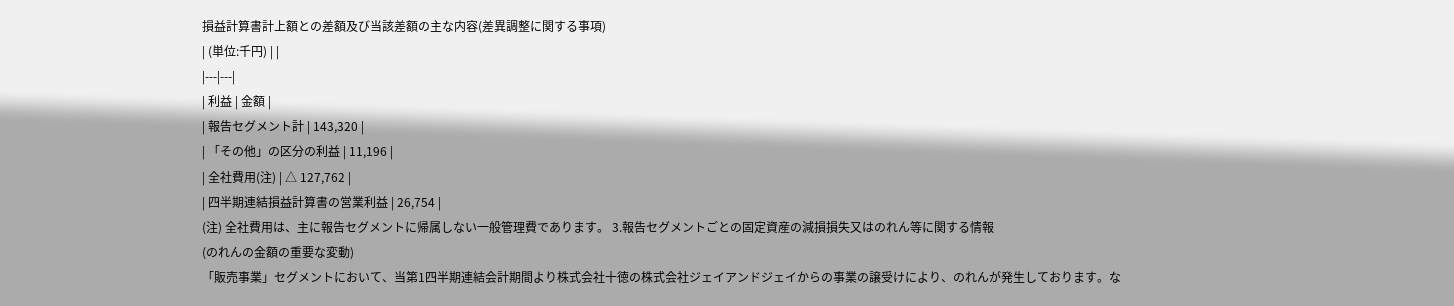損益計算書計上額との差額及び当該差額の主な内容(差異調整に関する事項)
| (単位:千円) | |
|---|---|
| 利益 | 金額 |
| 報告セグメント計 | 143,320 |
| 「その他」の区分の利益 | 11,196 |
| 全社費用(注) | △ 127,762 |
| 四半期連結損益計算書の営業利益 | 26,754 |
(注) 全社費用は、主に報告セグメントに帰属しない一般管理費であります。 3.報告セグメントごとの固定資産の減損損失又はのれん等に関する情報
(のれんの金額の重要な変動)
「販売事業」セグメントにおいて、当第1四半期連結会計期間より株式会社十徳の株式会社ジェイアンドジェイからの事業の譲受けにより、のれんが発生しております。な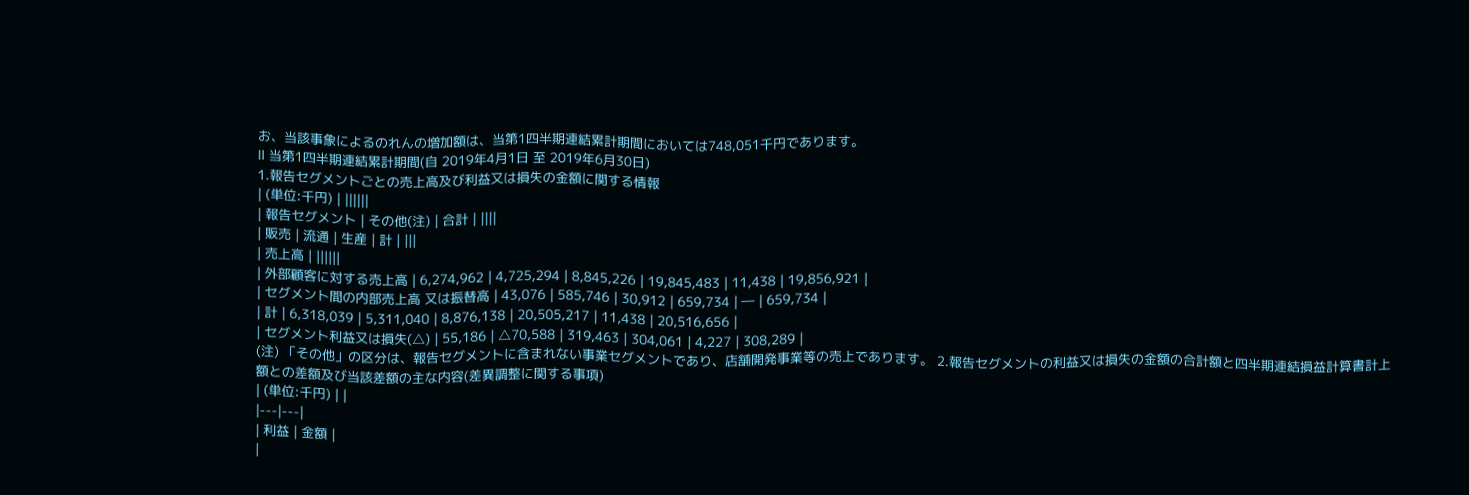お、当該事象によるのれんの増加額は、当第1四半期連結累計期間においては748,051千円であります。
Ⅱ 当第1四半期連結累計期間(自 2019年4月1日 至 2019年6月30日)
1.報告セグメントごとの売上高及び利益又は損失の金額に関する情報
| (単位:千円) | ||||||
| 報告セグメント | その他(注) | 合計 | ||||
| 販売 | 流通 | 生産 | 計 | |||
| 売上高 | ||||||
| 外部顧客に対する売上高 | 6,274,962 | 4,725,294 | 8,845,226 | 19,845,483 | 11,438 | 19,856,921 |
| セグメント間の内部売上高 又は振替高 | 43,076 | 585,746 | 30,912 | 659,734 | ― | 659,734 |
| 計 | 6,318,039 | 5,311,040 | 8,876,138 | 20,505,217 | 11,438 | 20,516,656 |
| セグメント利益又は損失(△) | 55,186 | △70,588 | 319,463 | 304,061 | 4,227 | 308,289 |
(注) 「その他」の区分は、報告セグメントに含まれない事業セグメントであり、店舗開発事業等の売上であります。 2.報告セグメントの利益又は損失の金額の合計額と四半期連結損益計算書計上額との差額及び当該差額の主な内容(差異調整に関する事項)
| (単位:千円) | |
|---|---|
| 利益 | 金額 |
|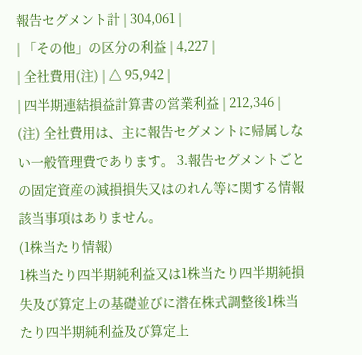報告セグメント計 | 304,061 |
| 「その他」の区分の利益 | 4,227 |
| 全社費用(注) | △ 95,942 |
| 四半期連結損益計算書の営業利益 | 212,346 |
(注) 全社費用は、主に報告セグメントに帰属しない一般管理費であります。 3.報告セグメントごとの固定資産の減損損失又はのれん等に関する情報
該当事項はありません。
(1株当たり情報)
1株当たり四半期純利益又は1株当たり四半期純損失及び算定上の基礎並びに潜在株式調整後1株当たり四半期純利益及び算定上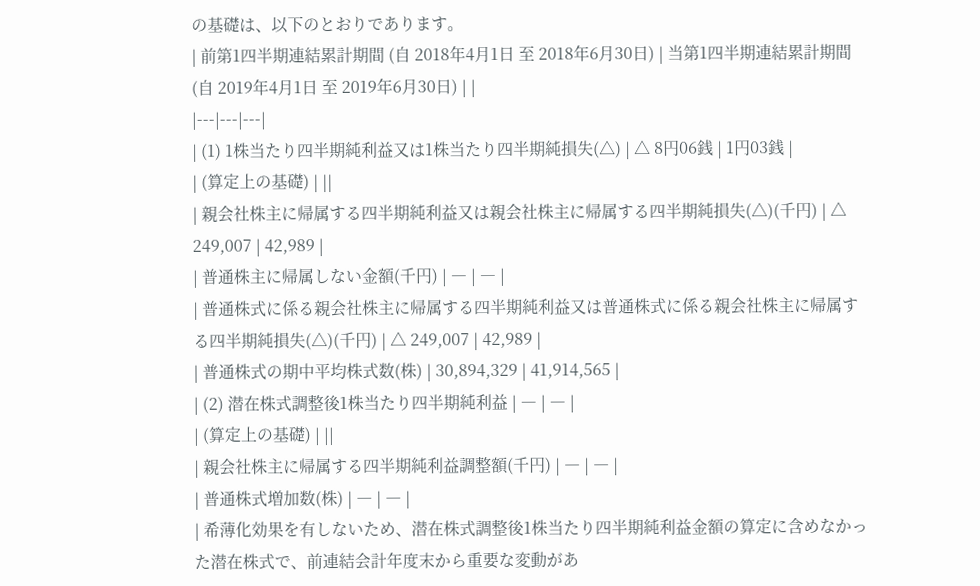の基礎は、以下のとおりであります。
| 前第1四半期連結累計期間 (自 2018年4月1日 至 2018年6月30日) | 当第1四半期連結累計期間 (自 2019年4月1日 至 2019年6月30日) | |
|---|---|---|
| (1) 1株当たり四半期純利益又は1株当たり四半期純損失(△) | △ 8円06銭 | 1円03銭 |
| (算定上の基礎) | ||
| 親会社株主に帰属する四半期純利益又は親会社株主に帰属する四半期純損失(△)(千円) | △ 249,007 | 42,989 |
| 普通株主に帰属しない金額(千円) | ― | ― |
| 普通株式に係る親会社株主に帰属する四半期純利益又は普通株式に係る親会社株主に帰属する四半期純損失(△)(千円) | △ 249,007 | 42,989 |
| 普通株式の期中平均株式数(株) | 30,894,329 | 41,914,565 |
| (2) 潜在株式調整後1株当たり四半期純利益 | ― | ― |
| (算定上の基礎) | ||
| 親会社株主に帰属する四半期純利益調整額(千円) | ― | ― |
| 普通株式増加数(株) | ― | ― |
| 希薄化効果を有しないため、潜在株式調整後1株当たり四半期純利益金額の算定に含めなかった潜在株式で、前連結会計年度末から重要な変動があ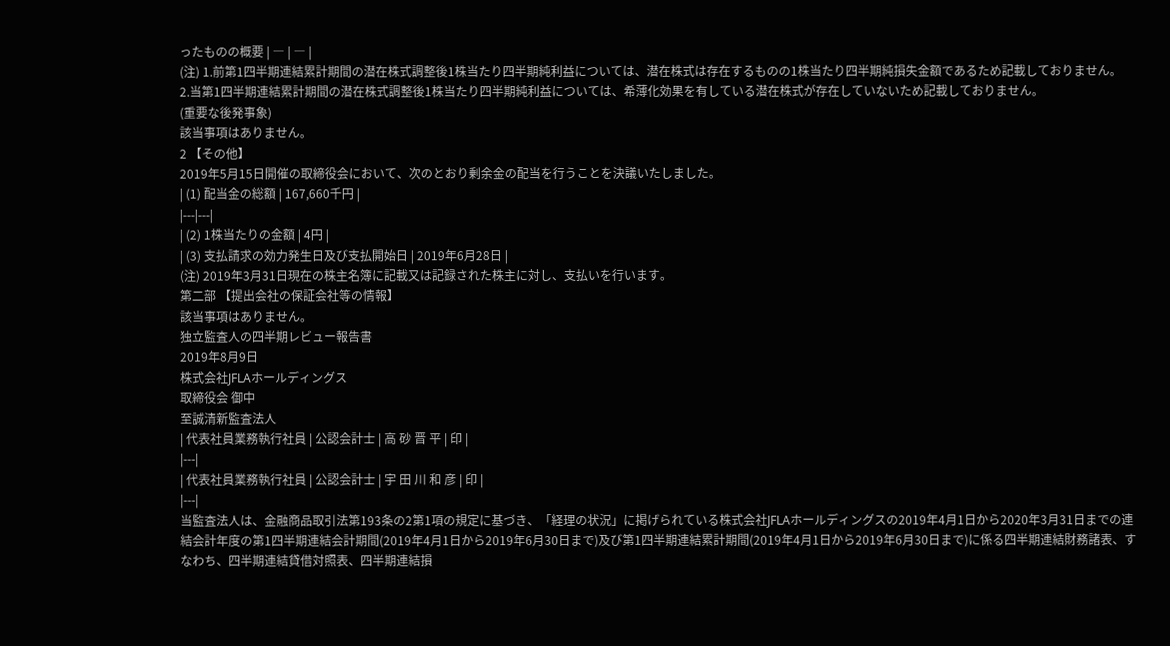ったものの概要 | ― | ― |
(注) 1.前第1四半期連結累計期間の潜在株式調整後1株当たり四半期純利益については、潜在株式は存在するものの1株当たり四半期純損失金額であるため記載しておりません。
2.当第1四半期連結累計期間の潜在株式調整後1株当たり四半期純利益については、希薄化効果を有している潜在株式が存在していないため記載しておりません。
(重要な後発事象)
該当事項はありません。
2 【その他】
2019年5月15日開催の取締役会において、次のとおり剰余金の配当を行うことを決議いたしました。
| (1) 配当金の総額 | 167,660千円 |
|---|---|
| (2) 1株当たりの金額 | 4円 |
| (3) 支払請求の効力発生日及び支払開始日 | 2019年6月28日 |
(注) 2019年3月31日現在の株主名簿に記載又は記録された株主に対し、支払いを行います。
第二部 【提出会社の保証会社等の情報】
該当事項はありません。
独立監査人の四半期レビュー報告書
2019年8月9日
株式会社JFLAホールディングス
取締役会 御中
至誠清新監査法人
| 代表社員業務執行社員 | 公認会計士 | 高 砂 晋 平 | 印 |
|---|
| 代表社員業務執行社員 | 公認会計士 | 宇 田 川 和 彦 | 印 |
|---|
当監査法人は、金融商品取引法第193条の2第1項の規定に基づき、「経理の状況」に掲げられている株式会社JFLAホールディングスの2019年4月1日から2020年3月31日までの連結会計年度の第1四半期連結会計期間(2019年4月1日から2019年6月30日まで)及び第1四半期連結累計期間(2019年4月1日から2019年6月30日まで)に係る四半期連結財務諸表、すなわち、四半期連結貸借対照表、四半期連結損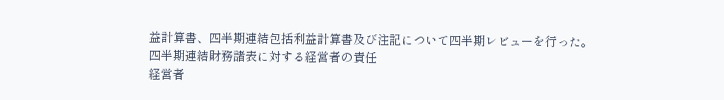益計算書、四半期連結包括利益計算書及び注記について四半期レビューを行った。
四半期連結財務諸表に対する経営者の責任
経営者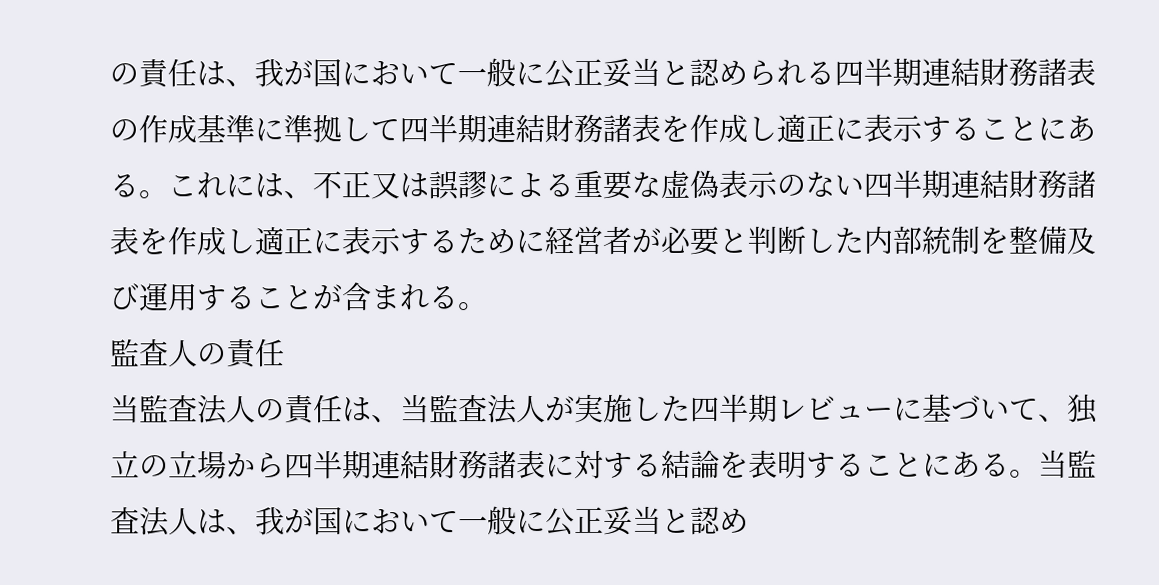の責任は、我が国において一般に公正妥当と認められる四半期連結財務諸表の作成基準に準拠して四半期連結財務諸表を作成し適正に表示することにある。これには、不正又は誤謬による重要な虚偽表示のない四半期連結財務諸表を作成し適正に表示するために経営者が必要と判断した内部統制を整備及び運用することが含まれる。
監査人の責任
当監査法人の責任は、当監査法人が実施した四半期レビューに基づいて、独立の立場から四半期連結財務諸表に対する結論を表明することにある。当監査法人は、我が国において一般に公正妥当と認め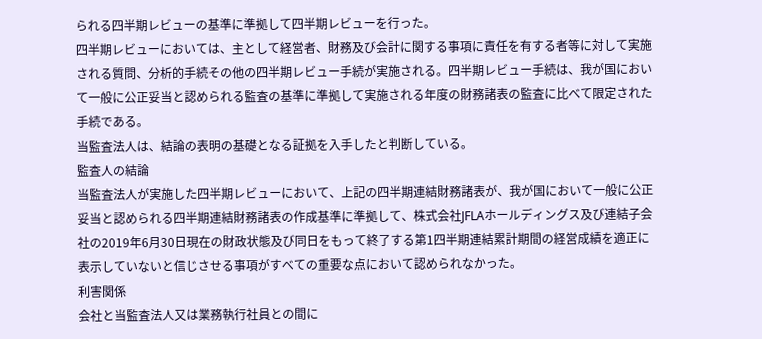られる四半期レビューの基準に準拠して四半期レビューを行った。
四半期レビューにおいては、主として経営者、財務及び会計に関する事項に責任を有する者等に対して実施される質問、分析的手続その他の四半期レビュー手続が実施される。四半期レビュー手続は、我が国において一般に公正妥当と認められる監査の基準に準拠して実施される年度の財務諸表の監査に比べて限定された手続である。
当監査法人は、結論の表明の基礎となる証拠を入手したと判断している。
監査人の結論
当監査法人が実施した四半期レビューにおいて、上記の四半期連結財務諸表が、我が国において一般に公正妥当と認められる四半期連結財務諸表の作成基準に準拠して、株式会社JFLAホールディングス及び連結子会社の2019年6月30日現在の財政状態及び同日をもって終了する第1四半期連結累計期間の経営成績を適正に表示していないと信じさせる事項がすべての重要な点において認められなかった。
利害関係
会社と当監査法人又は業務執行社員との間に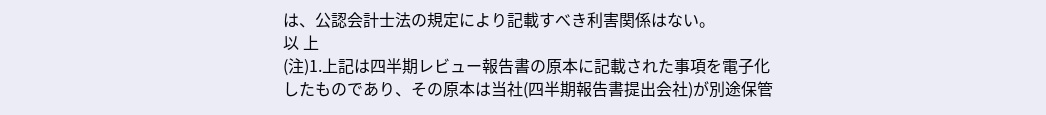は、公認会計士法の規定により記載すべき利害関係はない。
以 上
(注)1.上記は四半期レビュー報告書の原本に記載された事項を電子化したものであり、その原本は当社(四半期報告書提出会社)が別途保管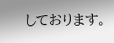しております。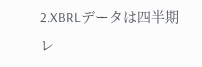2.XBRLデータは四半期レ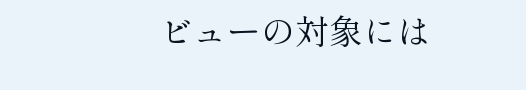ビューの対象には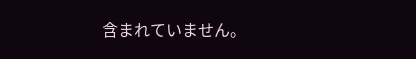含まれていません。